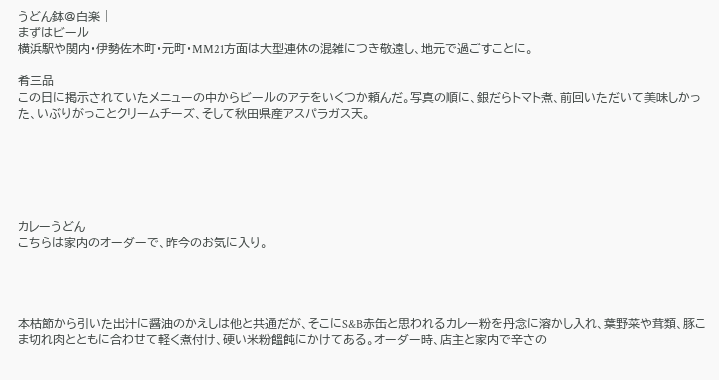うどん鉢@白楽 |
まずはビール
横浜駅や関内・伊勢佐木町・元町・MM21方面は大型連休の混雑につき敬遠し、地元で過ごすことに。

肴三品
この日に掲示されていたメニューの中からビールのアテをいくつか頼んだ。写真の順に、銀だらトマト煮、前回いただいて美味しかった、いぶりがっことクリームチーズ、そして秋田県産アスパラガス天。






カレーうどん
こちらは家内のオーダーで、昨今のお気に入り。




本枯節から引いた出汁に醤油のかえしは他と共通だが、そこにS&B赤缶と思われるカレー粉を丹念に溶かし入れ、葉野菜や茸類、豚こま切れ肉とともに合わせて軽く煮付け、硬い米粉饂飩にかけてある。オーダー時、店主と家内で辛さの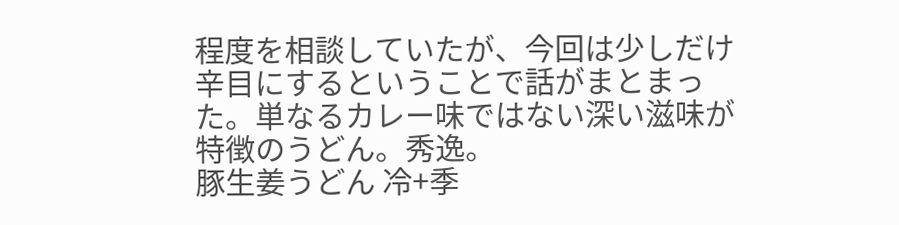程度を相談していたが、今回は少しだけ辛目にするということで話がまとまった。単なるカレー味ではない深い滋味が特徴のうどん。秀逸。
豚生姜うどん 冷+季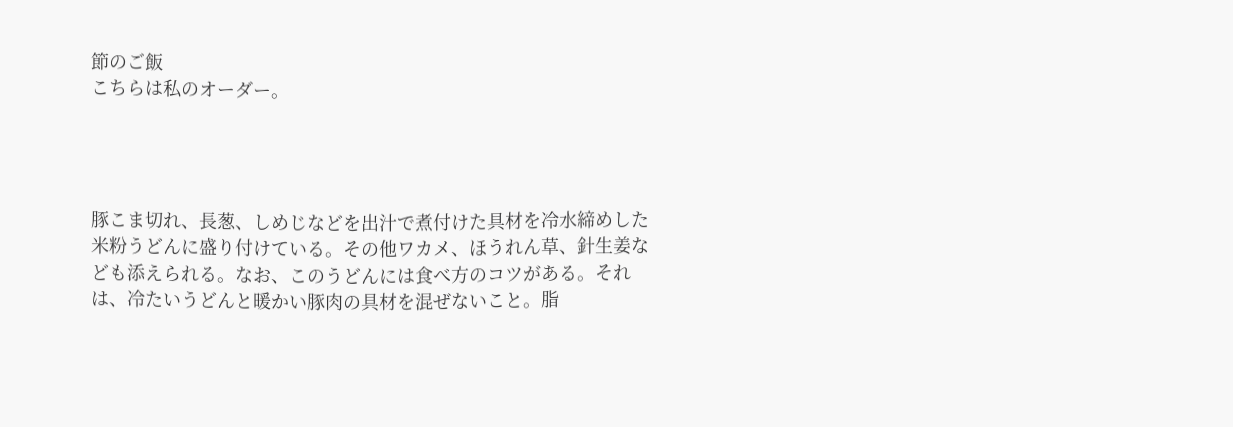節のご飯
こちらは私のオーダー。




豚こま切れ、長葱、しめじなどを出汁で煮付けた具材を冷水締めした米粉うどんに盛り付けている。その他ワカメ、ほうれん草、針生姜なども添えられる。なお、このうどんには食べ方のコツがある。それは、冷たいうどんと暖かい豚肉の具材を混ぜないこと。脂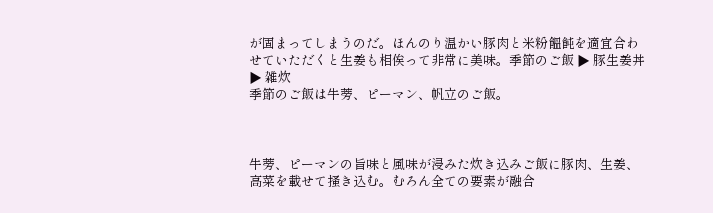が固まってしまうのだ。ほんのり温かい豚肉と米粉饂飩を適宜合わせていただくと生姜も相俟って非常に美味。季節のご飯 ▶ 豚生姜丼 ▶ 雑炊
季節のご飯は牛蒡、ピーマン、帆立のご飯。



牛蒡、ピーマンの旨味と風味が浸みた炊き込みご飯に豚肉、生姜、高菜を載せて掻き込む。むろん全ての要素が融合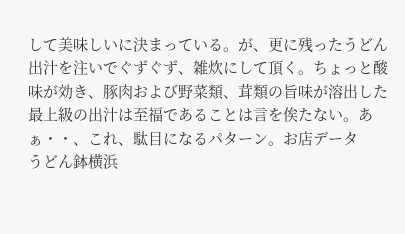して美味しいに決まっている。が、更に残ったうどん出汁を注いでぐずぐず、雑炊にして頂く。ちょっと酸味が効き、豚肉および野菜類、茸類の旨味が溶出した最上級の出汁は至福であることは言を俟たない。あぁ・・、これ、駄目になるパターン。お店データ
うどん鉢横浜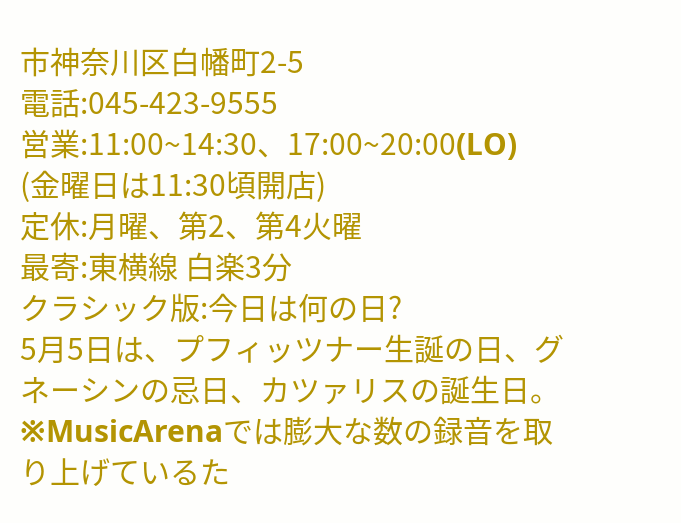市神奈川区白幡町2-5
電話:045-423-9555
営業:11:00~14:30、17:00~20:00(LO)
(金曜日は11:30頃開店)
定休:月曜、第2、第4火曜
最寄:東横線 白楽3分
クラシック版:今日は何の日?
5月5日は、プフィッツナー生誕の日、グネーシンの忌日、カツァリスの誕生日。
※MusicArenaでは膨大な数の録音を取り上げているた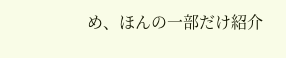め、ほんの一部だけ紹介